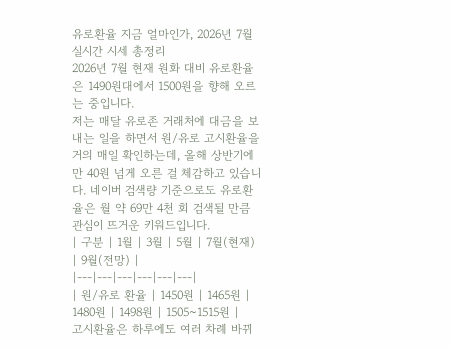유로환율 지금 얼마인가, 2026년 7월 실시간 시세 총정리
2026년 7월 현재 원화 대비 유로환율은 1490원대에서 1500원을 향해 오르는 중입니다.
저는 매달 유로존 거래처에 대금을 보내는 일을 하면서 원/유로 고시환율을 거의 매일 확인하는데, 올해 상반기에만 40원 넘게 오른 걸 체감하고 있습니다. 네이버 검색량 기준으로도 유로환율은 월 약 69만 4천 회 검색될 만큼 관심이 뜨거운 키워드입니다.
| 구분 | 1월 | 3월 | 5월 | 7월(현재) | 9월(전망) |
|---|---|---|---|---|---|
| 원/유로 환율 | 1450원 | 1465원 | 1480원 | 1498원 | 1505~1515원 |
고시환율은 하루에도 여러 차례 바뀌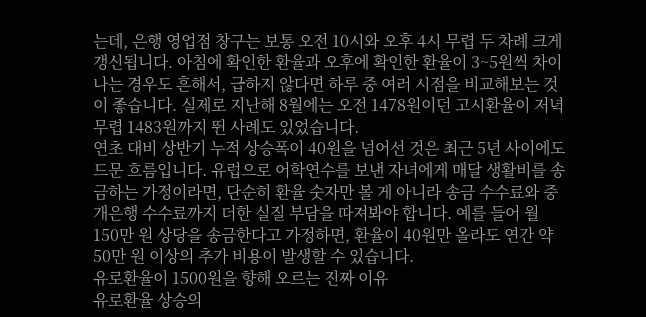는데, 은행 영업점 창구는 보통 오전 10시와 오후 4시 무렵 두 차례 크게 갱신됩니다. 아침에 확인한 환율과 오후에 확인한 환율이 3~5원씩 차이 나는 경우도 흔해서, 급하지 않다면 하루 중 여러 시점을 비교해보는 것이 좋습니다. 실제로 지난해 8월에는 오전 1478원이던 고시환율이 저녁 무렵 1483원까지 뛴 사례도 있었습니다.
연초 대비 상반기 누적 상승폭이 40원을 넘어선 것은 최근 5년 사이에도 드문 흐름입니다. 유럽으로 어학연수를 보낸 자녀에게 매달 생활비를 송금하는 가정이라면, 단순히 환율 숫자만 볼 게 아니라 송금 수수료와 중개은행 수수료까지 더한 실질 부담을 따져봐야 합니다. 예를 들어 월 150만 원 상당을 송금한다고 가정하면, 환율이 40원만 올라도 연간 약 50만 원 이상의 추가 비용이 발생할 수 있습니다.
유로환율이 1500원을 향해 오르는 진짜 이유
유로환율 상승의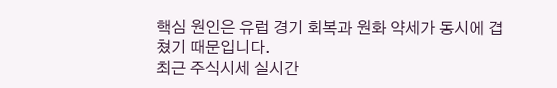핵심 원인은 유럽 경기 회복과 원화 약세가 동시에 겹쳤기 때문입니다.
최근 주식시세 실시간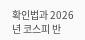확인법과 2026년 코스피 반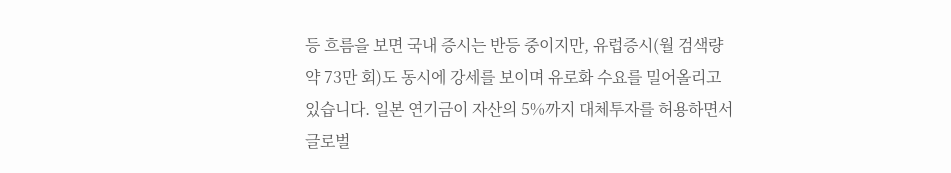등 흐름을 보면 국내 증시는 반등 중이지만, 유럽증시(월 검색량 약 73만 회)도 동시에 강세를 보이며 유로화 수요를 밀어올리고 있습니다. 일본 연기금이 자산의 5%까지 대체투자를 허용하면서 글로벌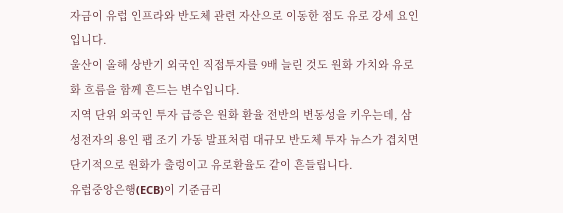자금이 유럽 인프라와 반도체 관련 자산으로 이동한 점도 유로 강세 요인입니다.
울산이 올해 상반기 외국인 직접투자를 9배 늘린 것도 원화 가치와 유로화 흐름을 함께 흔드는 변수입니다.
지역 단위 외국인 투자 급증은 원화 환율 전반의 변동성을 키우는데, 삼성전자의 용인 팹 조기 가동 발표처럼 대규모 반도체 투자 뉴스가 겹치면 단기적으로 원화가 출렁이고 유로환율도 같이 흔들립니다.
유럽중앙은행(ECB)이 기준금리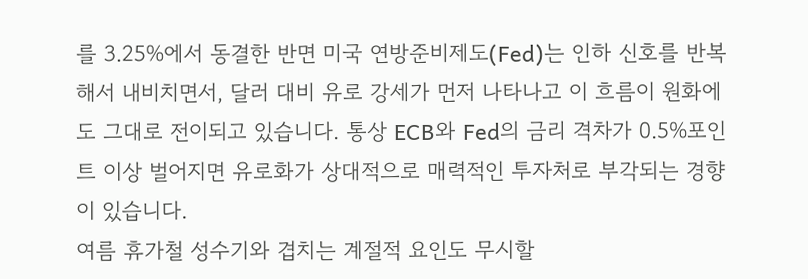를 3.25%에서 동결한 반면 미국 연방준비제도(Fed)는 인하 신호를 반복해서 내비치면서, 달러 대비 유로 강세가 먼저 나타나고 이 흐름이 원화에도 그대로 전이되고 있습니다. 통상 ECB와 Fed의 금리 격차가 0.5%포인트 이상 벌어지면 유로화가 상대적으로 매력적인 투자처로 부각되는 경향이 있습니다.
여름 휴가철 성수기와 겹치는 계절적 요인도 무시할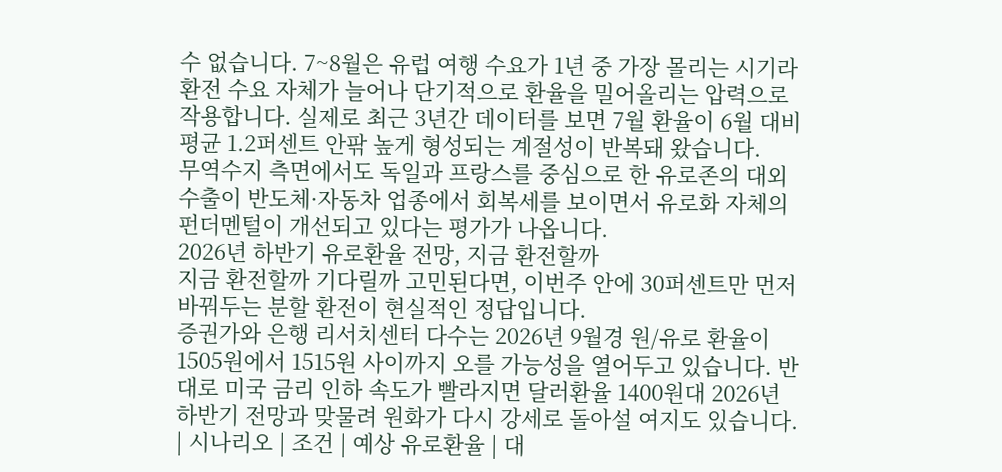수 없습니다. 7~8월은 유럽 여행 수요가 1년 중 가장 몰리는 시기라 환전 수요 자체가 늘어나 단기적으로 환율을 밀어올리는 압력으로 작용합니다. 실제로 최근 3년간 데이터를 보면 7월 환율이 6월 대비 평균 1.2퍼센트 안팎 높게 형성되는 계절성이 반복돼 왔습니다.
무역수지 측면에서도 독일과 프랑스를 중심으로 한 유로존의 대외 수출이 반도체·자동차 업종에서 회복세를 보이면서 유로화 자체의 펀더멘털이 개선되고 있다는 평가가 나옵니다.
2026년 하반기 유로환율 전망, 지금 환전할까
지금 환전할까 기다릴까 고민된다면, 이번주 안에 30퍼센트만 먼저 바꿔두는 분할 환전이 현실적인 정답입니다.
증권가와 은행 리서치센터 다수는 2026년 9월경 원/유로 환율이 1505원에서 1515원 사이까지 오를 가능성을 열어두고 있습니다. 반대로 미국 금리 인하 속도가 빨라지면 달러환율 1400원대 2026년 하반기 전망과 맞물려 원화가 다시 강세로 돌아설 여지도 있습니다.
| 시나리오 | 조건 | 예상 유로환율 | 대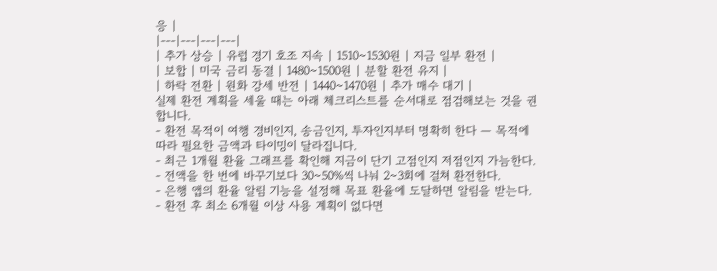응 |
|---|---|---|---|
| 추가 상승 | 유럽 경기 호조 지속 | 1510~1530원 | 지금 일부 환전 |
| 보합 | 미국 금리 동결 | 1480~1500원 | 분할 환전 유지 |
| 하락 전환 | 원화 강세 반전 | 1440~1470원 | 추가 매수 대기 |
실제 환전 계획을 세울 때는 아래 체크리스트를 순서대로 점검해보는 것을 권합니다.
- 환전 목적이 여행 경비인지, 송금인지, 투자인지부터 명확히 한다 — 목적에 따라 필요한 금액과 타이밍이 달라집니다.
- 최근 1개월 환율 그래프를 확인해 지금이 단기 고점인지 저점인지 가늠한다.
- 전액을 한 번에 바꾸기보다 30~50%씩 나눠 2~3회에 걸쳐 환전한다.
- 은행 앱의 환율 알림 기능을 설정해 목표 환율에 도달하면 알림을 받는다.
- 환전 후 최소 6개월 이상 사용 계획이 없다면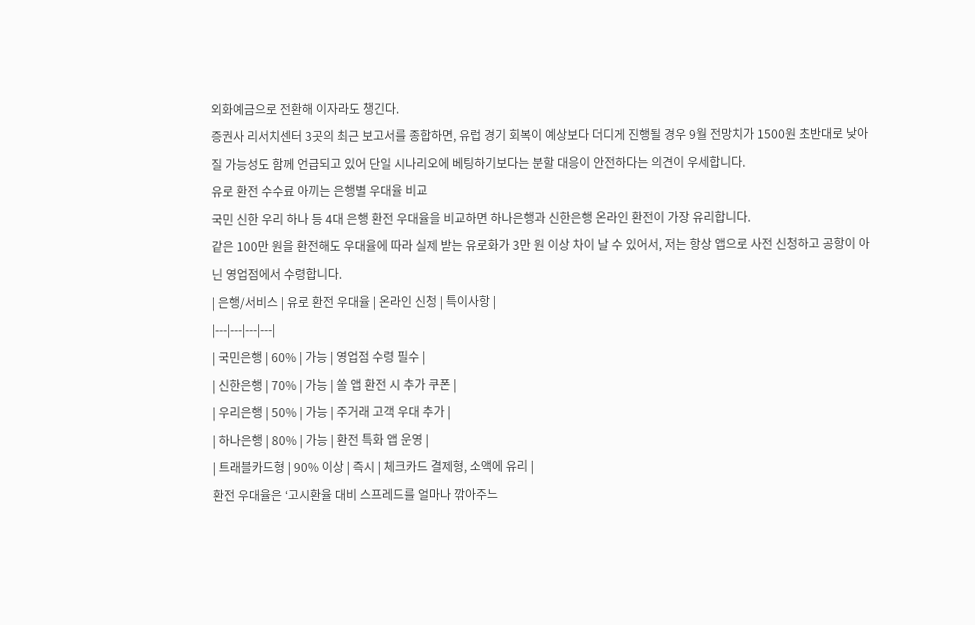외화예금으로 전환해 이자라도 챙긴다.
증권사 리서치센터 3곳의 최근 보고서를 종합하면, 유럽 경기 회복이 예상보다 더디게 진행될 경우 9월 전망치가 1500원 초반대로 낮아질 가능성도 함께 언급되고 있어 단일 시나리오에 베팅하기보다는 분할 대응이 안전하다는 의견이 우세합니다.
유로 환전 수수료 아끼는 은행별 우대율 비교
국민 신한 우리 하나 등 4대 은행 환전 우대율을 비교하면 하나은행과 신한은행 온라인 환전이 가장 유리합니다.
같은 100만 원을 환전해도 우대율에 따라 실제 받는 유로화가 3만 원 이상 차이 날 수 있어서, 저는 항상 앱으로 사전 신청하고 공항이 아닌 영업점에서 수령합니다.
| 은행/서비스 | 유로 환전 우대율 | 온라인 신청 | 특이사항 |
|---|---|---|---|
| 국민은행 | 60% | 가능 | 영업점 수령 필수 |
| 신한은행 | 70% | 가능 | 쏠 앱 환전 시 추가 쿠폰 |
| 우리은행 | 50% | 가능 | 주거래 고객 우대 추가 |
| 하나은행 | 80% | 가능 | 환전 특화 앱 운영 |
| 트래블카드형 | 90% 이상 | 즉시 | 체크카드 결제형, 소액에 유리 |
환전 우대율은 ‘고시환율 대비 스프레드를 얼마나 깎아주느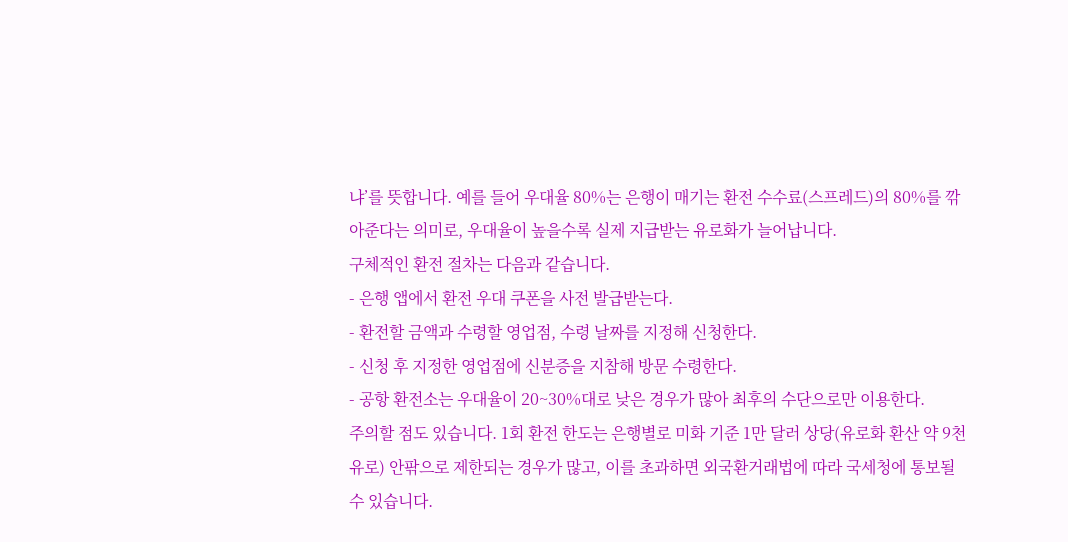냐’를 뜻합니다. 예를 들어 우대율 80%는 은행이 매기는 환전 수수료(스프레드)의 80%를 깎아준다는 의미로, 우대율이 높을수록 실제 지급받는 유로화가 늘어납니다.
구체적인 환전 절차는 다음과 같습니다.
- 은행 앱에서 환전 우대 쿠폰을 사전 발급받는다.
- 환전할 금액과 수령할 영업점, 수령 날짜를 지정해 신청한다.
- 신청 후 지정한 영업점에 신분증을 지참해 방문 수령한다.
- 공항 환전소는 우대율이 20~30%대로 낮은 경우가 많아 최후의 수단으로만 이용한다.
주의할 점도 있습니다. 1회 환전 한도는 은행별로 미화 기준 1만 달러 상당(유로화 환산 약 9천 유로) 안팎으로 제한되는 경우가 많고, 이를 초과하면 외국환거래법에 따라 국세청에 통보될 수 있습니다.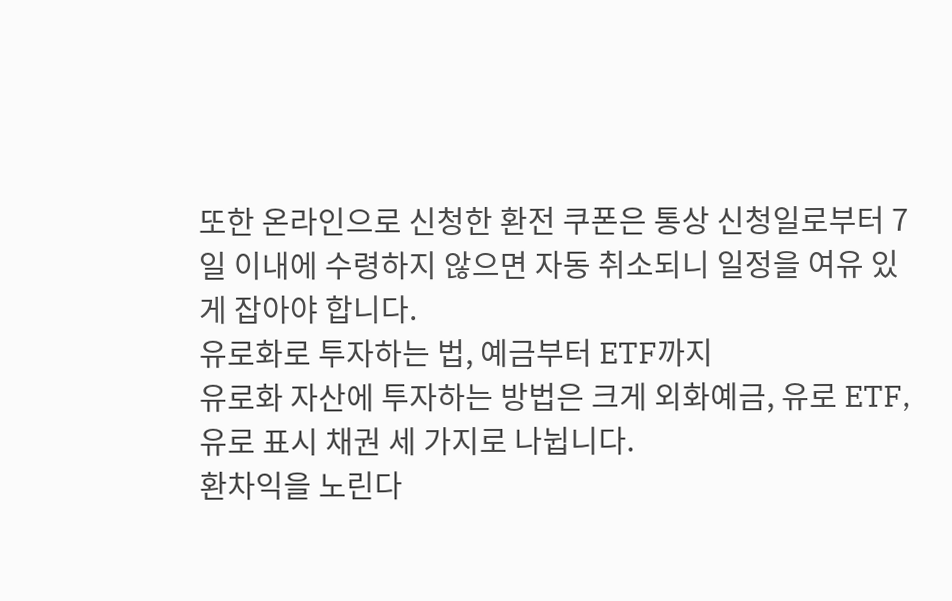또한 온라인으로 신청한 환전 쿠폰은 통상 신청일로부터 7일 이내에 수령하지 않으면 자동 취소되니 일정을 여유 있게 잡아야 합니다.
유로화로 투자하는 법, 예금부터 ETF까지
유로화 자산에 투자하는 방법은 크게 외화예금, 유로 ETF, 유로 표시 채권 세 가지로 나뉩니다.
환차익을 노린다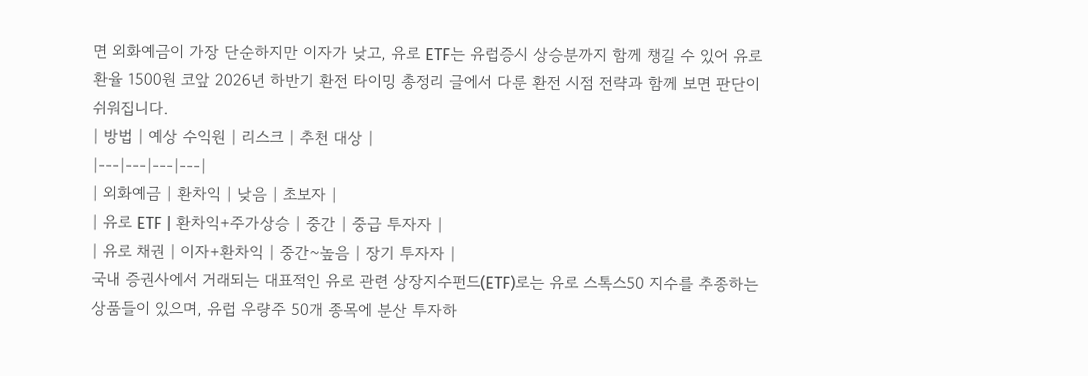면 외화예금이 가장 단순하지만 이자가 낮고, 유로 ETF는 유럽증시 상승분까지 함께 챙길 수 있어 유로환율 1500원 코앞 2026년 하반기 환전 타이밍 총정리 글에서 다룬 환전 시점 전략과 함께 보면 판단이 쉬워집니다.
| 방법 | 예상 수익원 | 리스크 | 추천 대상 |
|---|---|---|---|
| 외화예금 | 환차익 | 낮음 | 초보자 |
| 유로 ETF | 환차익+주가상승 | 중간 | 중급 투자자 |
| 유로 채권 | 이자+환차익 | 중간~높음 | 장기 투자자 |
국내 증권사에서 거래되는 대표적인 유로 관련 상장지수펀드(ETF)로는 유로 스톡스50 지수를 추종하는 상품들이 있으며, 유럽 우량주 50개 종목에 분산 투자하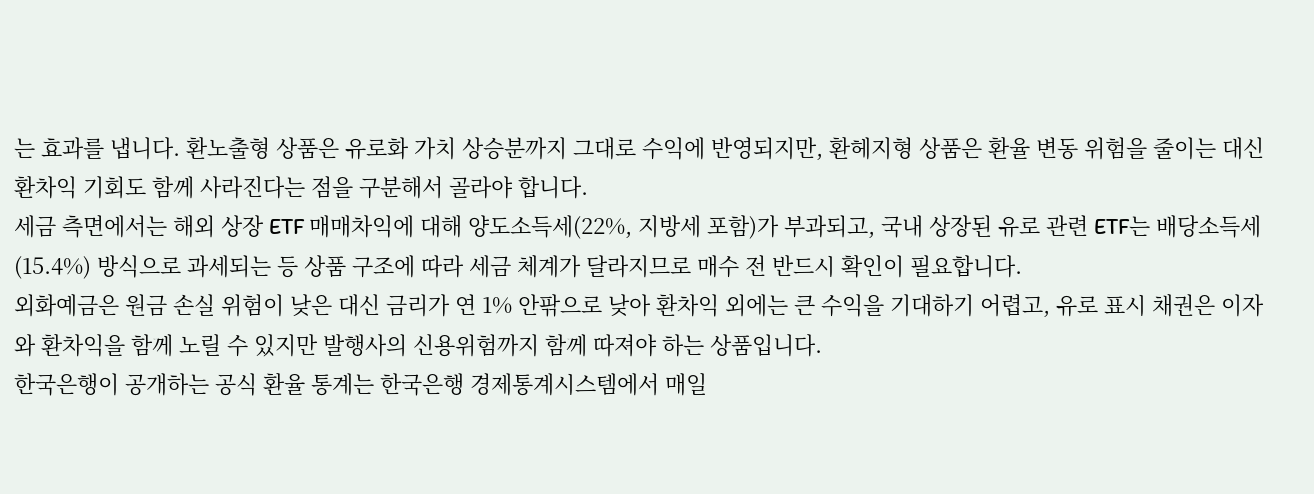는 효과를 냅니다. 환노출형 상품은 유로화 가치 상승분까지 그대로 수익에 반영되지만, 환헤지형 상품은 환율 변동 위험을 줄이는 대신 환차익 기회도 함께 사라진다는 점을 구분해서 골라야 합니다.
세금 측면에서는 해외 상장 ETF 매매차익에 대해 양도소득세(22%, 지방세 포함)가 부과되고, 국내 상장된 유로 관련 ETF는 배당소득세(15.4%) 방식으로 과세되는 등 상품 구조에 따라 세금 체계가 달라지므로 매수 전 반드시 확인이 필요합니다.
외화예금은 원금 손실 위험이 낮은 대신 금리가 연 1% 안팎으로 낮아 환차익 외에는 큰 수익을 기대하기 어렵고, 유로 표시 채권은 이자와 환차익을 함께 노릴 수 있지만 발행사의 신용위험까지 함께 따져야 하는 상품입니다.
한국은행이 공개하는 공식 환율 통계는 한국은행 경제통계시스템에서 매일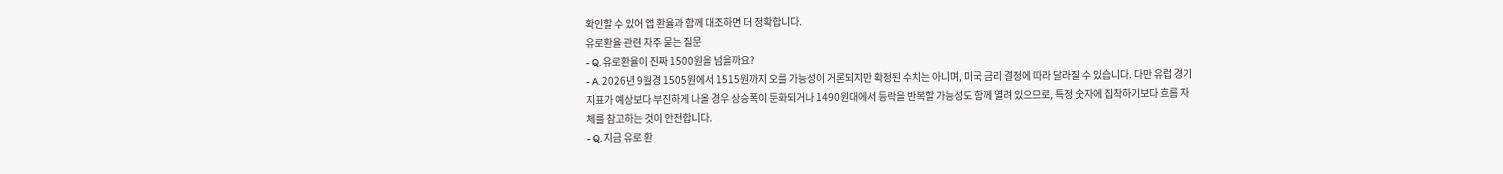확인할 수 있어 앱 환율과 함께 대조하면 더 정확합니다.
유로환율 관련 자주 묻는 질문
- Q. 유로환율이 진짜 1500원을 넘을까요?
- A. 2026년 9월경 1505원에서 1515원까지 오를 가능성이 거론되지만 확정된 수치는 아니며, 미국 금리 결정에 따라 달라질 수 있습니다. 다만 유럽 경기 지표가 예상보다 부진하게 나올 경우 상승폭이 둔화되거나 1490원대에서 등락을 반복할 가능성도 함께 열려 있으므로, 특정 숫자에 집착하기보다 흐름 자체를 참고하는 것이 안전합니다.
- Q. 지금 유로 환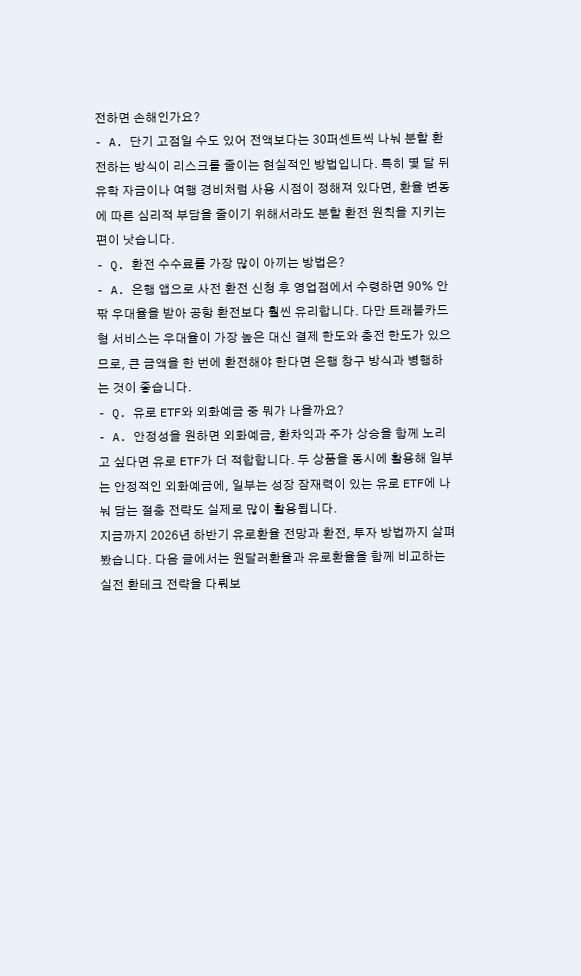전하면 손해인가요?
- A. 단기 고점일 수도 있어 전액보다는 30퍼센트씩 나눠 분할 환전하는 방식이 리스크를 줄이는 현실적인 방법입니다. 특히 몇 달 뒤 유학 자금이나 여행 경비처럼 사용 시점이 정해져 있다면, 환율 변동에 따른 심리적 부담을 줄이기 위해서라도 분할 환전 원칙을 지키는 편이 낫습니다.
- Q. 환전 수수료를 가장 많이 아끼는 방법은?
- A. 은행 앱으로 사전 환전 신청 후 영업점에서 수령하면 90% 안팎 우대율을 받아 공항 환전보다 훨씬 유리합니다. 다만 트래블카드형 서비스는 우대율이 가장 높은 대신 결제 한도와 충전 한도가 있으므로, 큰 금액을 한 번에 환전해야 한다면 은행 창구 방식과 병행하는 것이 좋습니다.
- Q. 유로 ETF와 외화예금 중 뭐가 나을까요?
- A. 안정성을 원하면 외화예금, 환차익과 주가 상승을 함께 노리고 싶다면 유로 ETF가 더 적합합니다. 두 상품을 동시에 활용해 일부는 안정적인 외화예금에, 일부는 성장 잠재력이 있는 유로 ETF에 나눠 담는 절충 전략도 실제로 많이 활용됩니다.
지금까지 2026년 하반기 유로환율 전망과 환전, 투자 방법까지 살펴봤습니다. 다음 글에서는 원달러환율과 유로환율을 함께 비교하는 실전 환테크 전략을 다뤄보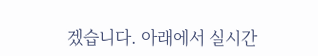겠습니다. 아래에서 실시간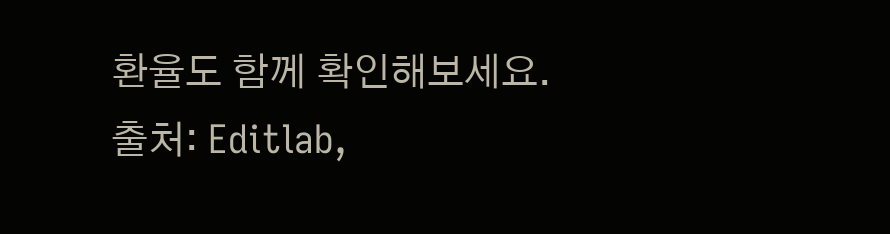환율도 함께 확인해보세요.
출처: Editlab,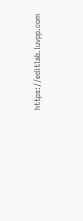https://editlab.luvpp.com